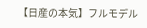【日産の本気】フルモデル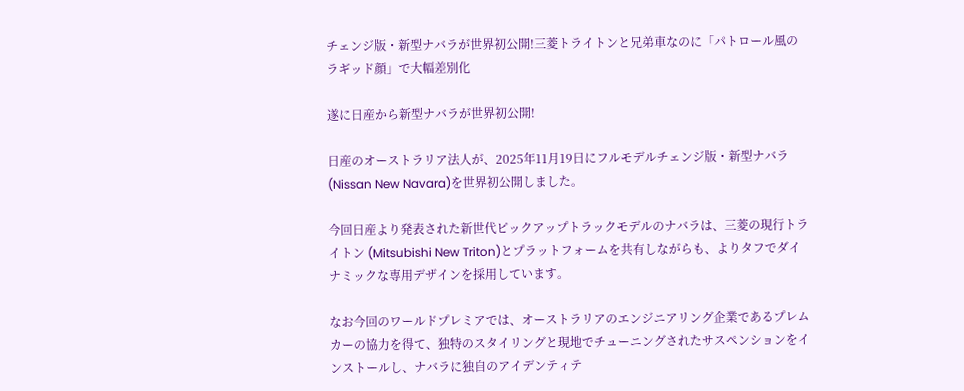チェンジ版・新型ナバラが世界初公開!三菱トライトンと兄弟車なのに「パトロール風のラギッド顔」で大幅差別化

遂に日産から新型ナバラが世界初公開!

日産のオーストラリア法人が、2025年11月19日にフルモデルチェンジ版・新型ナバラ (Nissan New Navara)を世界初公開しました。

今回日産より発表された新世代ピックアップトラックモデルのナバラは、三菱の現行トライトン (Mitsubishi New Triton)とプラットフォームを共有しながらも、よりタフでダイナミックな専用デザインを採用しています。

なお今回のワールドプレミアでは、オーストラリアのエンジニアリング企業であるプレムカーの協力を得て、独特のスタイリングと現地でチューニングされたサスペンションをインストールし、ナバラに独自のアイデンティテ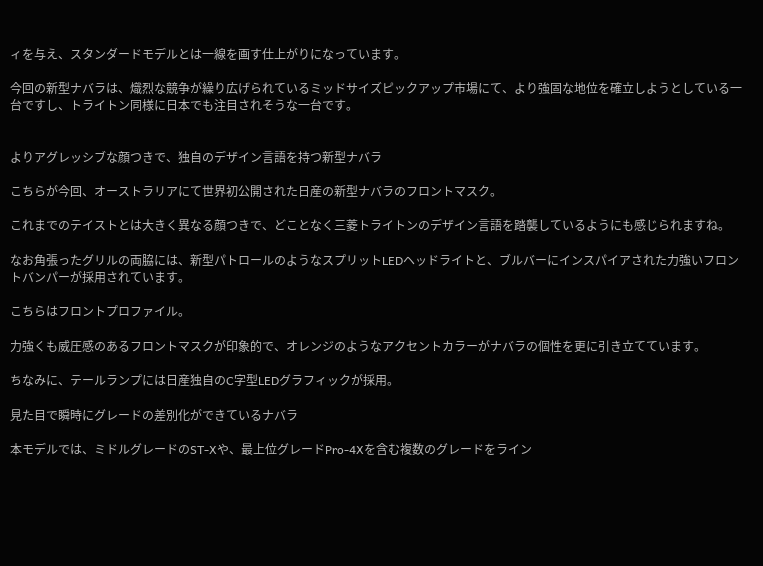ィを与え、スタンダードモデルとは一線を画す仕上がりになっています。

今回の新型ナバラは、熾烈な競争が繰り広げられているミッドサイズピックアップ市場にて、より強固な地位を確立しようとしている一台ですし、トライトン同様に日本でも注目されそうな一台です。


よりアグレッシブな顔つきで、独自のデザイン言語を持つ新型ナバラ

こちらが今回、オーストラリアにて世界初公開された日産の新型ナバラのフロントマスク。

これまでのテイストとは大きく異なる顔つきで、どことなく三菱トライトンのデザイン言語を踏襲しているようにも感じられますね。

なお角張ったグリルの両脇には、新型パトロールのようなスプリットLEDヘッドライトと、ブルバーにインスパイアされた力強いフロントバンパーが採用されています。

こちらはフロントプロファイル。

力強くも威圧感のあるフロントマスクが印象的で、オレンジのようなアクセントカラーがナバラの個性を更に引き立てています。

ちなみに、テールランプには日産独自のC字型LEDグラフィックが採用。

見た目で瞬時にグレードの差別化ができているナバラ

本モデルでは、ミドルグレードのST-Xや、最上位グレードPro-4Xを含む複数のグレードをライン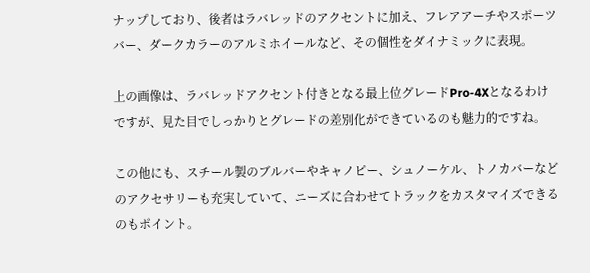ナップしており、後者はラバレッドのアクセントに加え、フレアアーチやスポーツバー、ダークカラーのアルミホイールなど、その個性をダイナミックに表現。

上の画像は、ラバレッドアクセント付きとなる最上位グレードPro-4Xとなるわけですが、見た目でしっかりとグレードの差別化ができているのも魅力的ですね。

この他にも、スチール製のブルバーやキャノピー、シュノーケル、トノカバーなどのアクセサリーも充実していて、ニーズに合わせてトラックをカスタマイズできるのもポイント。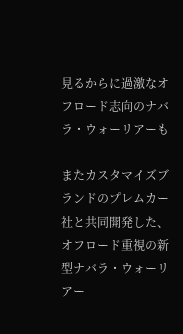見るからに過激なオフロード志向のナバラ・ウォーリアーも

またカスタマイズブランドのプレムカー社と共同開発した、オフロード重視の新型ナバラ・ウォーリアー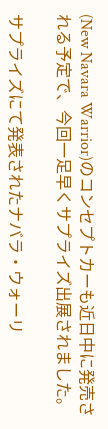(New Navara Warrior)のコンセプトカーも近日中に発売される予定で、今回一足早くサプライズ出展されました。

サプライズにて発表されたナバラ・ウォーリ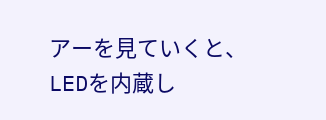アーを見ていくと、LEDを内蔵し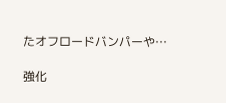たオフロードバンパーや…

強化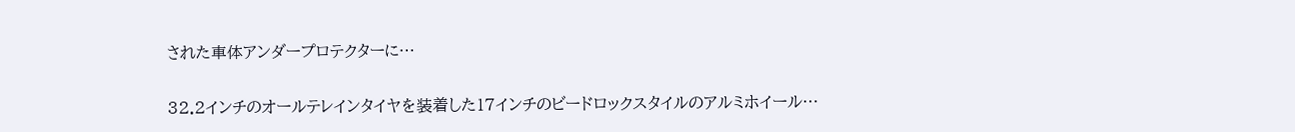された車体アンダープロテクターに…

32.2インチのオールテレインタイヤを装着した17インチのビードロックスタイルのアルミホイール…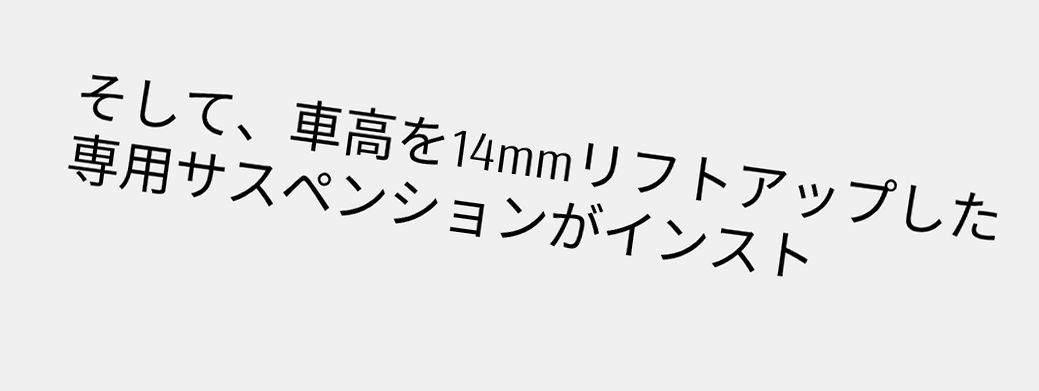そして、車高を14mmリフトアップした専用サスペンションがインスト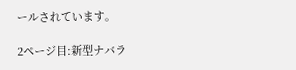ールされています。

2ページ目:新型ナバラ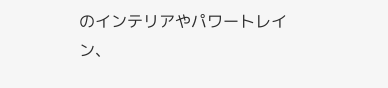のインテリアやパワートレイン、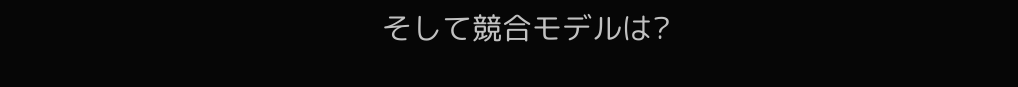そして競合モデルは?